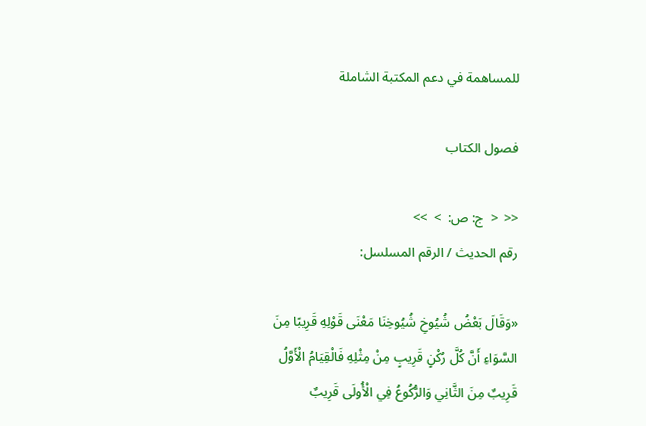للمساهمة في دعم المكتبة الشاملة

فصول الكتاب

<<  <  ج: ص:  >  >>
رقم الحديث / الرقم المسلسل:

«وَقَالَ بَعْضُ شُيُوخِ شُيُوخِنَا مَعْنَى قَوْلِهِ قَرِيبًا مِنَ السَّوَاءِ أَنَّ كُلَّ رُكْنٍ قَرِيبٍ مِنْ مِثْلِهِ فَالْقِيَامُ الْأَوَّلُ قَرِيبٌ مِنَ الثَّانِي وَالرُّكُوعُ فِي الْأُولَى قَرِيبٌ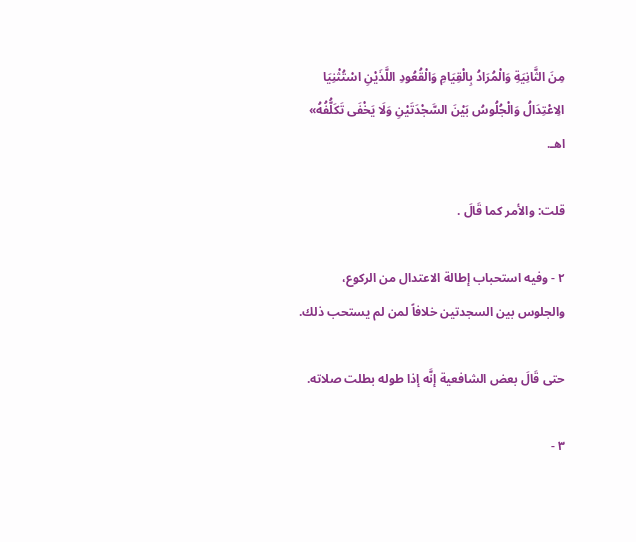مِنَ الثَّانِيَةِ وَالْمُرَادُ بِالْقِيَامِ وَالْقُعُودِ اللَّذَيْنِ اسْتُثْنِيَا الِاعْتِدَالُ وَالْجُلُوسُ بَيْنَ السَّجْدَتَيْنِ وَلَا يَخْفَى تَكَلُّفُهُ» اهـ.

قلت: والأمر كما قَالَ .

٢ - وفيه استحباب إطالة الاعتدال من الركوع، والجلوس بين السجدتين خلافاً لمن لم يستحب ذلك.

حتى قَالَ بعض الشافعية إنَّه إذا طوله بطلت صلاته.

٣ -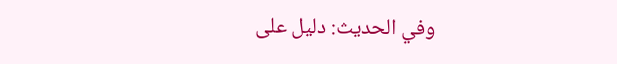وفي الحديث: دليل على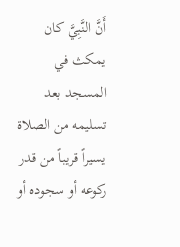أَنَّ النَّبِيَّ كان يمكث في المسجد بعد تسليمه من الصلاة يسيراً قريباً من قدر ركوعه أو سجوده أو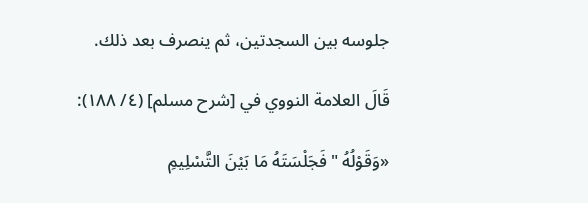جلوسه بين السجدتين، ثم ينصرف بعد ذلك.

قَالَ العلامة النووي في [شرح مسلم] (٤/ ١٨٨):

«وَقَوْلُهُ "فَجَلْسَتَهُ مَا بَيْنَ التَّسْلِيمِ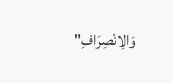وَالِانْصِرَافِ"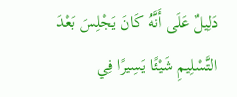دَلِيلٌ عَلَى أَنَّهُ كَانَ يَجْلِسَ بَعْدَ التَّسْلِيمِ شَيْئًا يَسِيرًا فِي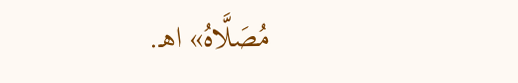مُصَلَّاهُ» اهـ.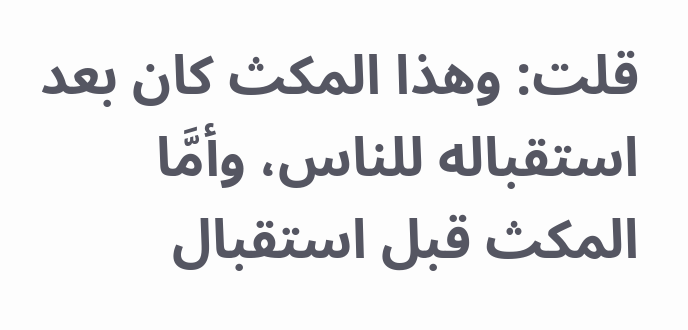قلت: وهذا المكث كان بعد استقباله للناس، وأمَّا المكث قبل استقبال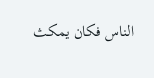الناس فكان يمكث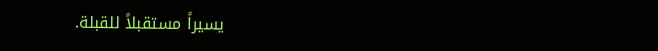يسيراً مستقبلاً للقبلة.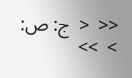<<  <  ج: ص:  >  >>